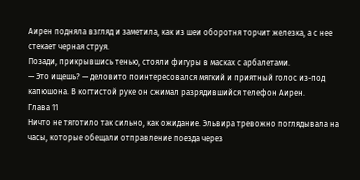Аирен подняла взгляд и заметила, как из шеи оборотня торчит железка, а с нее стекает черная струя.
Позади, прикрывшись тенью, стояли фигуры в масках с арбалетами.
— Это ищешь? — деловито поинтересовался мягкий и приятный голос из-под капюшона. В когтистой руке он сжимал разрядившийся телефон Аирен.
Глава 11
Ничто не тяготило так сильно, как ожидание. Эльвира тревожно поглядывала на часы, которые обещали отправление поезда через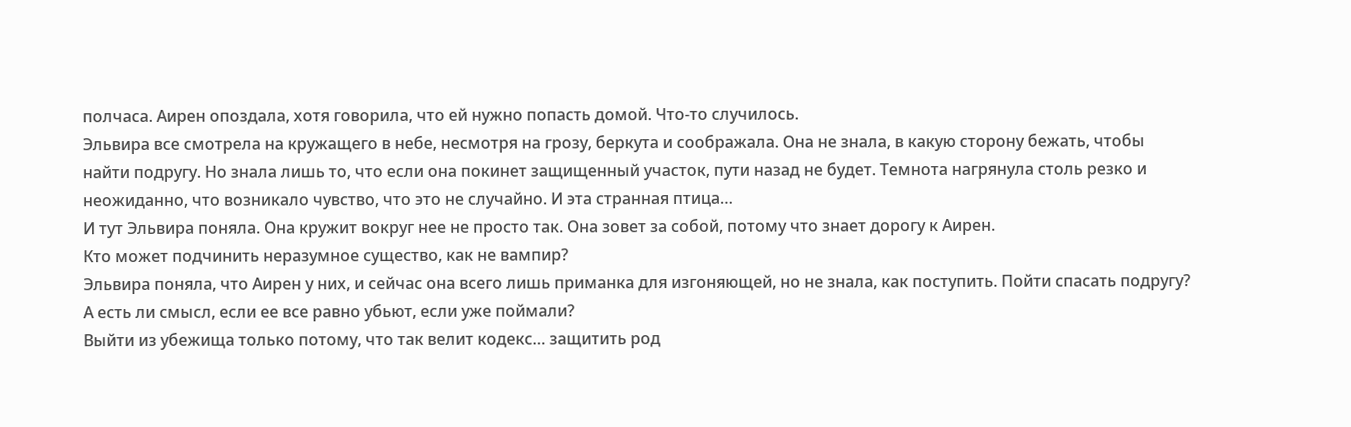полчаса. Аирен опоздала, хотя говорила, что ей нужно попасть домой. Что-то случилось.
Эльвира все смотрела на кружащего в небе, несмотря на грозу, беркута и соображала. Она не знала, в какую сторону бежать, чтобы найти подругу. Но знала лишь то, что если она покинет защищенный участок, пути назад не будет. Темнота нагрянула столь резко и неожиданно, что возникало чувство, что это не случайно. И эта странная птица…
И тут Эльвира поняла. Она кружит вокруг нее не просто так. Она зовет за собой, потому что знает дорогу к Аирен.
Кто может подчинить неразумное существо, как не вампир?
Эльвира поняла, что Аирен у них, и сейчас она всего лишь приманка для изгоняющей, но не знала, как поступить. Пойти спасать подругу? А есть ли смысл, если ее все равно убьют, если уже поймали?
Выйти из убежища только потому, что так велит кодекс… защитить род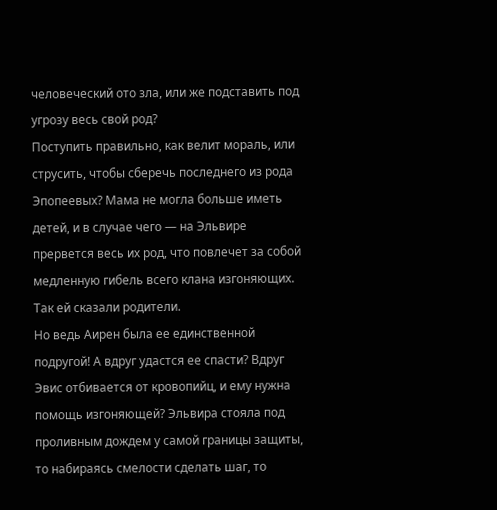человеческий ото зла, или же подставить под угрозу весь свой род?
Поступить правильно, как велит мораль, или струсить, чтобы сберечь последнего из рода Эпопеевых? Мама не могла больше иметь детей, и в случае чего — на Эльвире прервется весь их род, что повлечет за собой медленную гибель всего клана изгоняющих. Так ей сказали родители.
Но ведь Аирен была ее единственной подругой! А вдруг удастся ее спасти? Вдруг Эвис отбивается от кровопийц, и ему нужна помощь изгоняющей? Эльвира стояла под проливным дождем у самой границы защиты, то набираясь смелости сделать шаг, то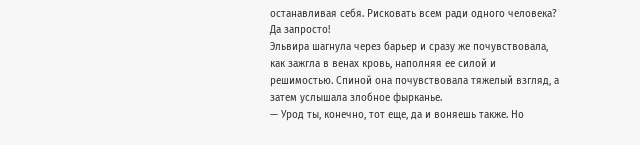останавливая себя. Рисковать всем ради одного человека?
Да запросто!
Эльвира шагнула через барьер и сразу же почувствовала, как зажгла в венах кровь, наполняя ее силой и решимостью. Спиной она почувствовала тяжелый взгляд, а затем услышала злобное фырканье.
— Урод ты, конечно, тот еще, да и воняешь также. Но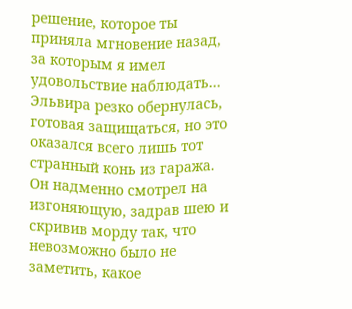решение, которое ты приняла мгновение назад, за которым я имел удовольствие наблюдать…
Эльвира резко обернулась, готовая защищаться, но это оказался всего лишь тот странный конь из гаража.
Он надменно смотрел на изгоняющую, задрав шею и скривив морду так, что невозможно было не заметить, какое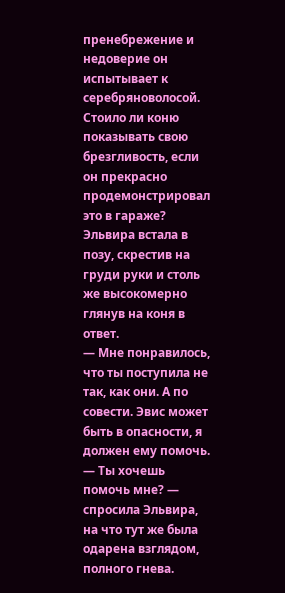пренебрежение и недоверие он испытывает к серебряноволосой. Стоило ли коню показывать свою брезгливость, если он прекрасно продемонстрировал это в гараже?
Эльвира встала в позу, скрестив на груди руки и столь же высокомерно глянув на коня в ответ.
— Мне понравилось, что ты поступила не так, как они. А по совести. Эвис может быть в опасности, я должен ему помочь.
— Ты хочешь помочь мне? — спросила Эльвира, на что тут же была одарена взглядом, полного гнева.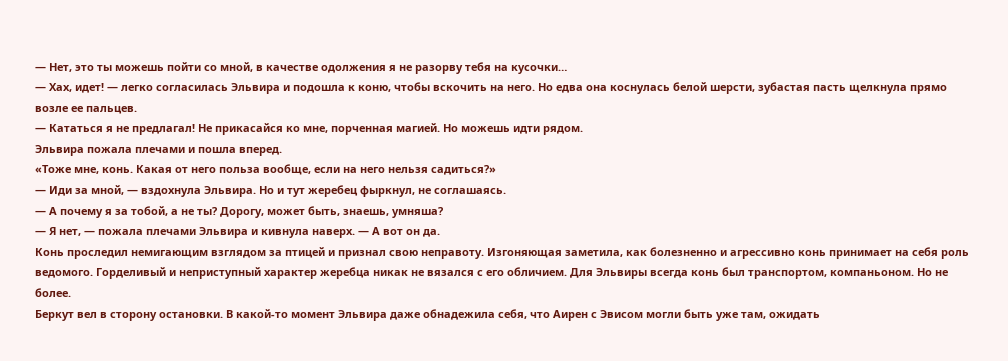— Нет, это ты можешь пойти со мной, в качестве одолжения я не разорву тебя на кусочки…
— Хах, идет! — легко согласилась Эльвира и подошла к коню, чтобы вскочить на него. Но едва она коснулась белой шерсти, зубастая пасть щелкнула прямо возле ее пальцев.
— Кататься я не предлагал! Не прикасайся ко мне, порченная магией. Но можешь идти рядом.
Эльвира пожала плечами и пошла вперед.
«Тоже мне, конь. Какая от него польза вообще, если на него нельзя садиться?»
— Иди за мной, — вздохнула Эльвира. Но и тут жеребец фыркнул, не соглашаясь.
— А почему я за тобой, а не ты? Дорогу, может быть, знаешь, умняша?
— Я нет, — пожала плечами Эльвира и кивнула наверх. — А вот он да.
Конь проследил немигающим взглядом за птицей и признал свою неправоту. Изгоняющая заметила, как болезненно и агрессивно конь принимает на себя роль ведомого. Горделивый и неприступный характер жеребца никак не вязался с его обличием. Для Эльвиры всегда конь был транспортом, компаньоном. Но не более.
Беркут вел в сторону остановки. В какой-то момент Эльвира даже обнадежила себя, что Аирен с Эвисом могли быть уже там, ожидать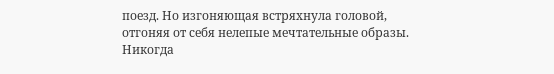поезд. Но изгоняющая встряхнула головой, отгоняя от себя нелепые мечтательные образы. Никогда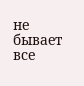не бывает все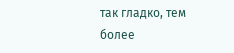так гладко, тем более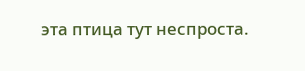эта птица тут неспроста.